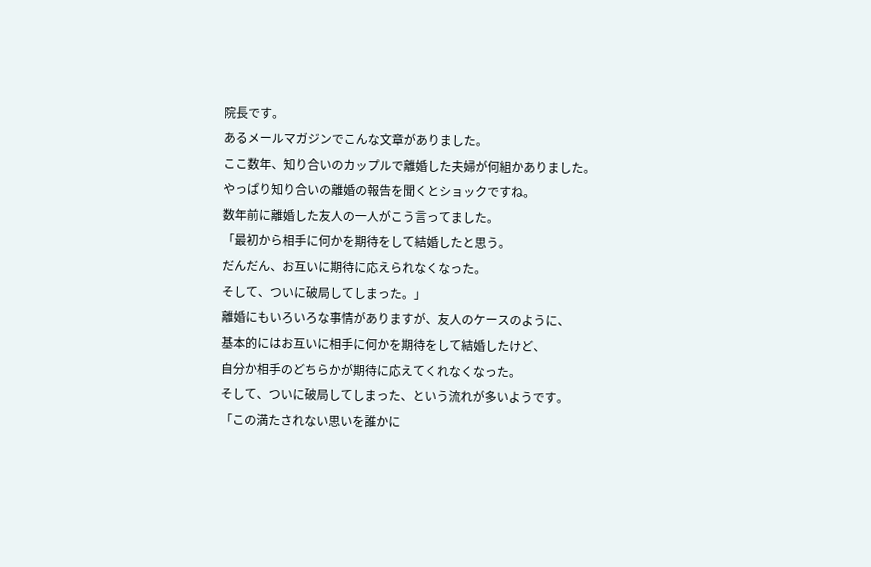院長です。
あるメールマガジンでこんな文章がありました。
ここ数年、知り合いのカップルで離婚した夫婦が何組かありました。
やっぱり知り合いの離婚の報告を聞くとショックですね。
数年前に離婚した友人の一人がこう言ってました。
「最初から相手に何かを期待をして結婚したと思う。
だんだん、お互いに期待に応えられなくなった。
そして、ついに破局してしまった。」
離婚にもいろいろな事情がありますが、友人のケースのように、
基本的にはお互いに相手に何かを期待をして結婚したけど、
自分か相手のどちらかが期待に応えてくれなくなった。
そして、ついに破局してしまった、という流れが多いようです。
「この満たされない思いを誰かに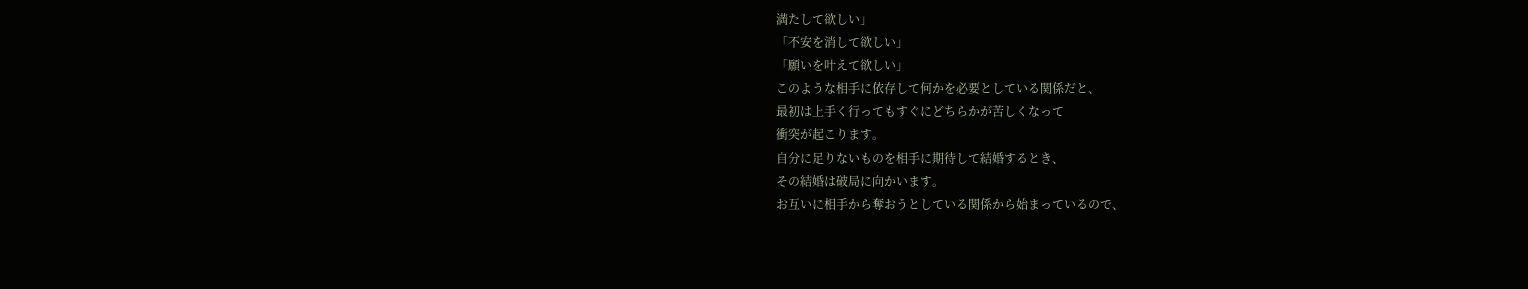満たして欲しい」
「不安を消して欲しい」
「願いを叶えて欲しい」
このような相手に依存して何かを必要としている関係だと、
最初は上手く行ってもすぐにどちらかが苦しくなって
衝突が起こります。
自分に足りないものを相手に期待して結婚するとき、
その結婚は破局に向かいます。
お互いに相手から奪おうとしている関係から始まっているので、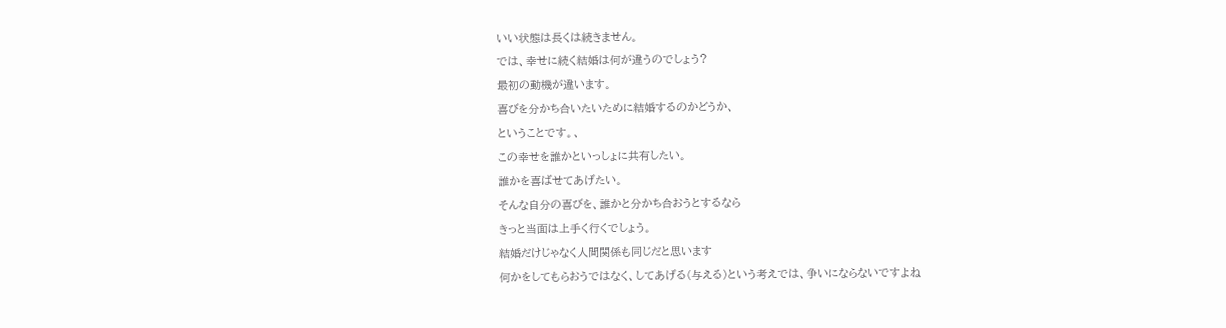いい状態は長くは続きません。
では、幸せに続く結婚は何が違うのでしょう?
最初の動機が違います。
喜びを分かち合いたいために結婚するのかどうか、
ということです。、
この幸せを誰かといっしょに共有したい。
誰かを喜ばせてあげたい。
そんな自分の喜びを、誰かと分かち合おうとするなら
きっと当面は上手く行くでしょう。
結婚だけじゃなく人間関係も同じだと思います
何かをしてもらおうではなく、してあげる(与える)という考えでは、争いにならないですよね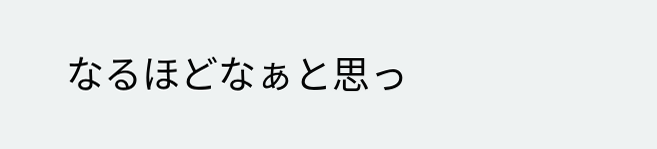なるほどなぁと思っ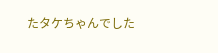たタケちゃんでした